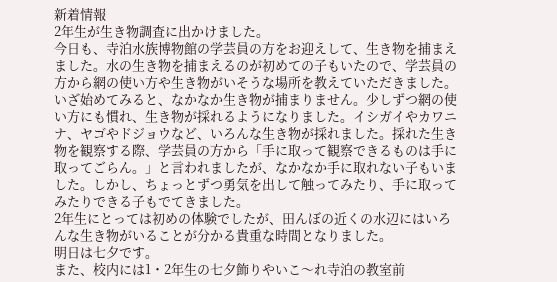新着情報
2年生が生き物調査に出かけました。
今日も、寺泊水族博物館の学芸員の方をお迎えして、生き物を捕まえました。水の生き物を捕まえるのが初めての子もいたので、学芸員の方から網の使い方や生き物がいそうな場所を教えていただきました。
いざ始めてみると、なかなか生き物が捕まりません。少しずつ網の使い方にも慣れ、生き物が採れるようになりました。イシガイやカワニナ、ヤゴやドジョウなど、いろんな生き物が採れました。採れた生き物を観察する際、学芸員の方から「手に取って観察できるものは手に取ってごらん。」と言われましたが、なかなか手に取れない子もいました。しかし、ちょっとずつ勇気を出して触ってみたり、手に取ってみたりできる子もでてきました。
2年生にとっては初めの体験でしたが、田んぼの近くの水辺にはいろんな生き物がいることが分かる貴重な時間となりました。
明日は七夕です。
また、校内には1・2年生の七夕飾りやいこ〜れ寺泊の教室前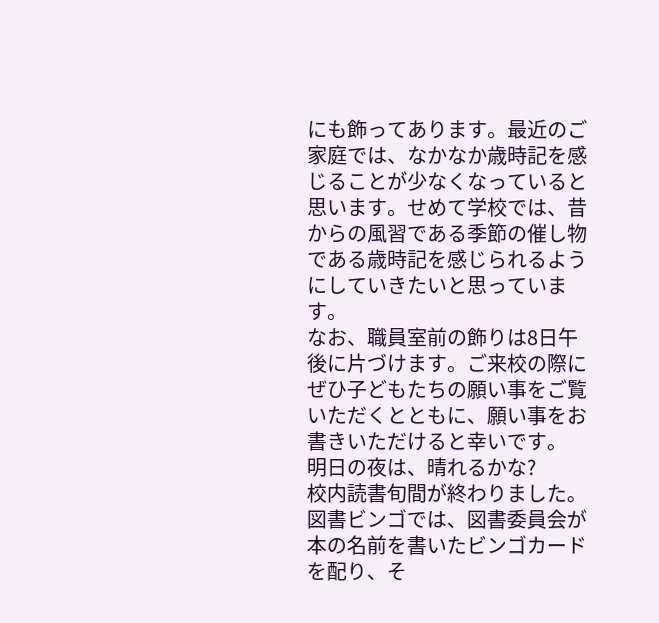にも飾ってあります。最近のご家庭では、なかなか歳時記を感じることが少なくなっていると思います。せめて学校では、昔からの風習である季節の催し物である歳時記を感じられるようにしていきたいと思っています。
なお、職員室前の飾りは8日午後に片づけます。ご来校の際にぜひ子どもたちの願い事をご覧いただくとともに、願い事をお書きいただけると幸いです。
明日の夜は、晴れるかな?
校内読書旬間が終わりました。
図書ビンゴでは、図書委員会が本の名前を書いたビンゴカードを配り、そ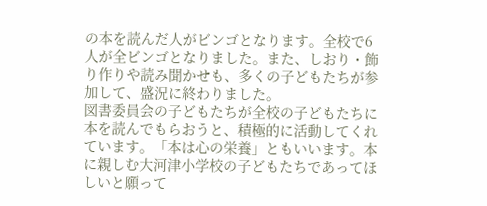の本を読んだ人がビンゴとなります。全校で6人が全ビンゴとなりました。また、しおり・飾り作りや読み聞かせも、多くの子どもたちが参加して、盛況に終わりました。
図書委員会の子どもたちが全校の子どもたちに本を読んでもらおうと、積極的に活動してくれています。「本は心の栄養」ともいいます。本に親しむ大河津小学校の子どもたちであってほしいと願って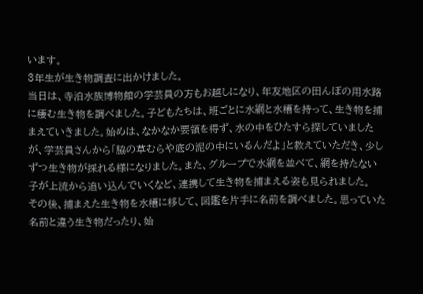います。
3年生が生き物調査に出かけました。
当日は、寺泊水族博物館の学芸員の方もお越しになり、年友地区の田んぼの用水路に棲む生き物を調べました。子どもたちは、班ごとに水網と水槽を持って、生き物を捕まえていきました。始めは、なかなか要領を得ず、水の中をひたすら探していましたが、学芸員さんから「脇の草むらや底の泥の中にいるんだよ」と教えていただき、少しずつ生き物が採れる様になりました。また、グループで水網を並べて、網を持たない子が上流から追い込んでいくなど、連携して生き物を捕まえる姿も見られました。
その後、捕まえた生き物を水槽に移して、図鑑を片手に名前を調べました。思っていた名前と違う生き物だったり、始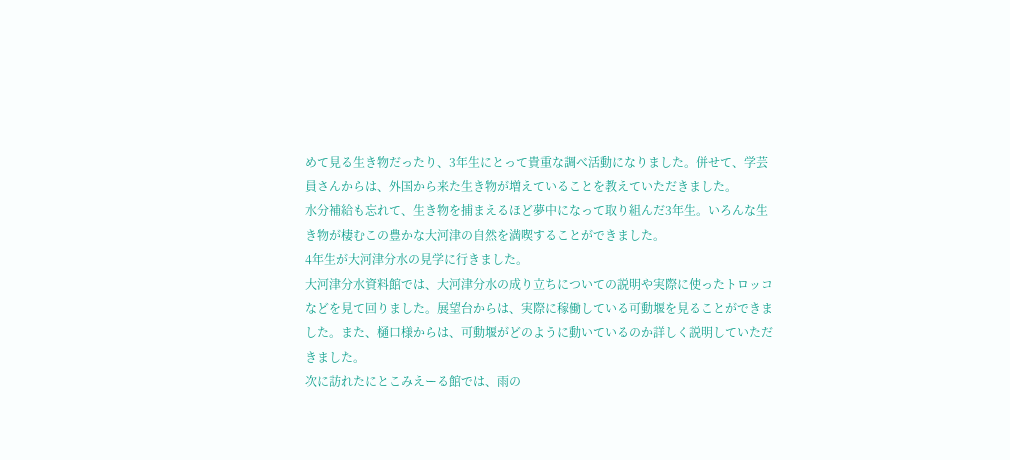めて見る生き物だったり、3年生にとって貴重な調べ活動になりました。併せて、学芸員さんからは、外国から来た生き物が増えていることを教えていただきました。
水分補給も忘れて、生き物を捕まえるほど夢中になって取り組んだ3年生。いろんな生き物が棲むこの豊かな大河津の自然を満喫することができました。
4年生が大河津分水の見学に行きました。
大河津分水資料館では、大河津分水の成り立ちについての説明や実際に使ったトロッコなどを見て回りました。展望台からは、実際に稼働している可動堰を見ることができました。また、樋口様からは、可動堰がどのように動いているのか詳しく説明していただきました。
次に訪れたにとこみえーる館では、雨の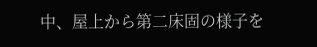中、屋上から第二床固の様子を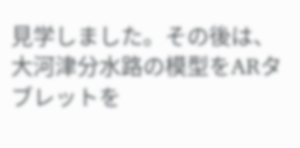見学しました。その後は、大河津分水路の模型をARタブレットを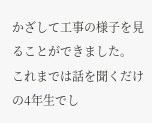かざして工事の様子を見ることができました。
これまでは話を聞くだけの4年生でし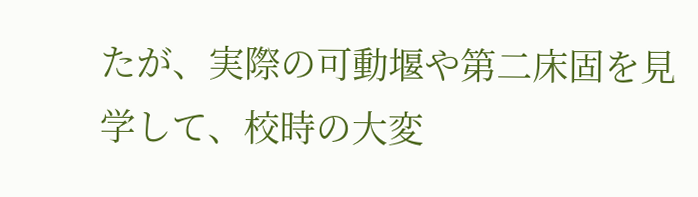たが、実際の可動堰や第二床固を見学して、校時の大変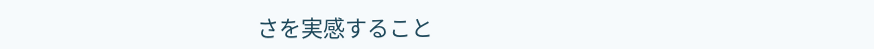さを実感すること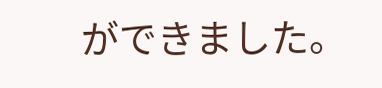ができました。